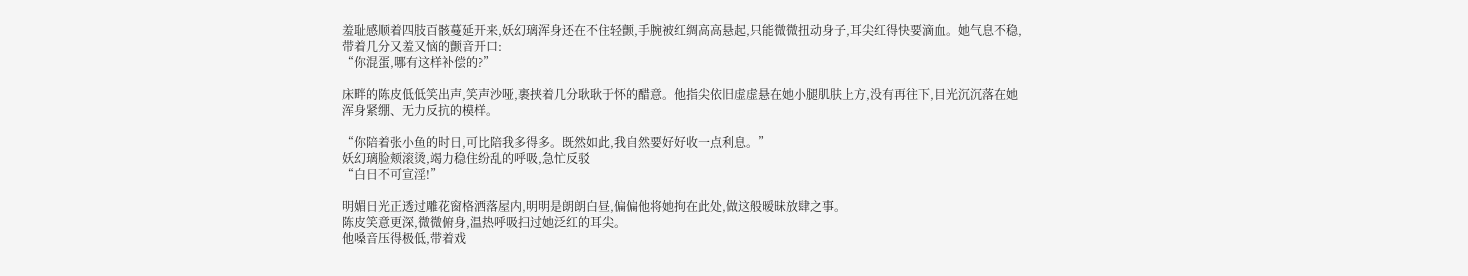羞耻感顺着四肢百骸蔓延开来,妖幻璃浑身还在不住轻颤,手腕被红绸高高悬起,只能微微扭动身子,耳尖红得快要滴血。她气息不稳,带着几分又羞又恼的颤音开口:
“你混蛋,哪有这样补偿的?”

床畔的陈皮低低笑出声,笑声沙哑,裹挟着几分耿耿于怀的醋意。他指尖依旧虚虚悬在她小腿肌肤上方,没有再往下,目光沉沉落在她浑身紧绷、无力反抗的模样。

“你陪着张小鱼的时日,可比陪我多得多。既然如此,我自然要好好收一点利息。”
妖幻璃脸颊滚烫,竭力稳住纷乱的呼吸,急忙反驳
“白日不可宣淫!”

明媚日光正透过雕花窗格洒落屋内,明明是朗朗白昼,偏偏他将她拘在此处,做这般暧昧放肆之事。
陈皮笑意更深,微微俯身,温热呼吸扫过她泛红的耳尖。
他嗓音压得极低,带着戏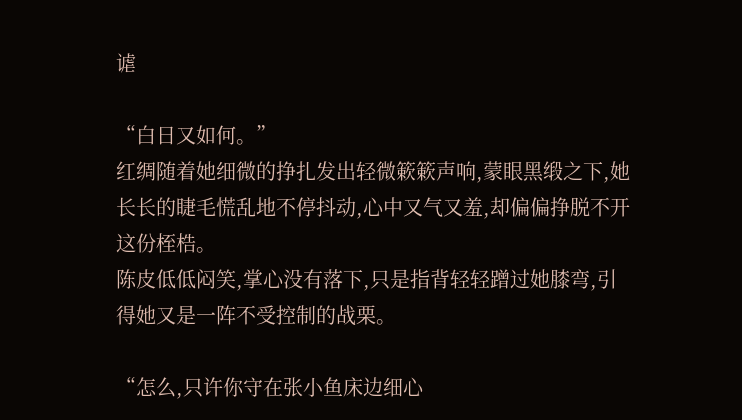谑

“白日又如何。”
红绸随着她细微的挣扎发出轻微簌簌声响,蒙眼黑缎之下,她长长的睫毛慌乱地不停抖动,心中又气又羞,却偏偏挣脱不开这份桎梏。
陈皮低低闷笑,掌心没有落下,只是指背轻轻蹭过她膝弯,引得她又是一阵不受控制的战栗。

“怎么,只许你守在张小鱼床边细心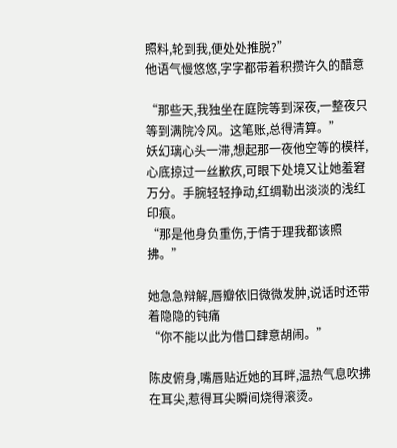照料,轮到我,便处处推脱?”
他语气慢悠悠,字字都带着积攒许久的醋意

“那些天,我独坐在庭院等到深夜,一整夜只等到满院冷风。这笔账,总得清算。”
妖幻璃心头一滞,想起那一夜他空等的模样,心底掠过一丝歉疚,可眼下处境又让她羞窘万分。手腕轻轻挣动,红绸勒出淡淡的浅红印痕。
“那是他身负重伤,于情于理我都该照拂。”

她急急辩解,唇瓣依旧微微发肿,说话时还带着隐隐的钝痛
“你不能以此为借口肆意胡闹。”

陈皮俯身,嘴唇贴近她的耳畔,温热气息吹拂在耳尖,惹得耳尖瞬间烧得滚烫。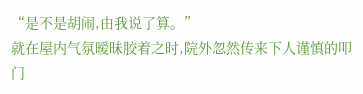“是不是胡闹,由我说了算。”
就在屋内气氛暧昧胶着之时,院外忽然传来下人谨慎的叩门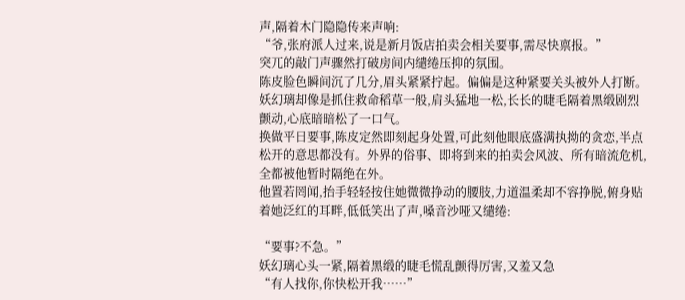声,隔着木门隐隐传来声响:
“爷,张府派人过来,说是新月饭店拍卖会相关要事,需尽快禀报。”
突兀的敲门声骤然打破房间内缱绻压抑的氛围。
陈皮脸色瞬间沉了几分,眉头紧紧拧起。偏偏是这种紧要关头被外人打断。
妖幻璃却像是抓住救命稻草一般,肩头猛地一松,长长的睫毛隔着黑缎剧烈颤动,心底暗暗松了一口气。
换做平日要事,陈皮定然即刻起身处置,可此刻他眼底盛满执拗的贪恋,半点松开的意思都没有。外界的俗事、即将到来的拍卖会风波、所有暗流危机,全都被他暂时隔绝在外。
他置若罔闻,抬手轻轻按住她微微挣动的腰肢,力道温柔却不容挣脱,俯身贴着她泛红的耳畔,低低笑出了声,嗓音沙哑又缱绻:

“要事?不急。”
妖幻璃心头一紧,隔着黑缎的睫毛慌乱颤得厉害,又羞又急
“有人找你,你快松开我……”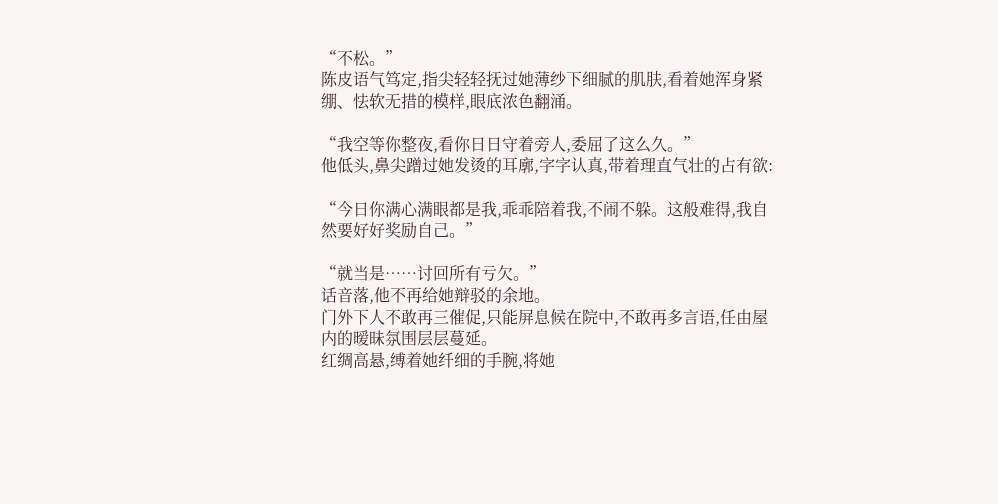“不松。”
陈皮语气笃定,指尖轻轻抚过她薄纱下细腻的肌肤,看着她浑身紧绷、怯软无措的模样,眼底浓色翻涌。

“我空等你整夜,看你日日守着旁人,委屈了这么久。”
他低头,鼻尖蹭过她发烫的耳廓,字字认真,带着理直气壮的占有欲:

“今日你满心满眼都是我,乖乖陪着我,不闹不躲。这般难得,我自然要好好奖励自己。”

“就当是……讨回所有亏欠。”
话音落,他不再给她辩驳的余地。
门外下人不敢再三催促,只能屏息候在院中,不敢再多言语,任由屋内的暧昧氛围层层蔓延。
红绸高悬,缚着她纤细的手腕,将她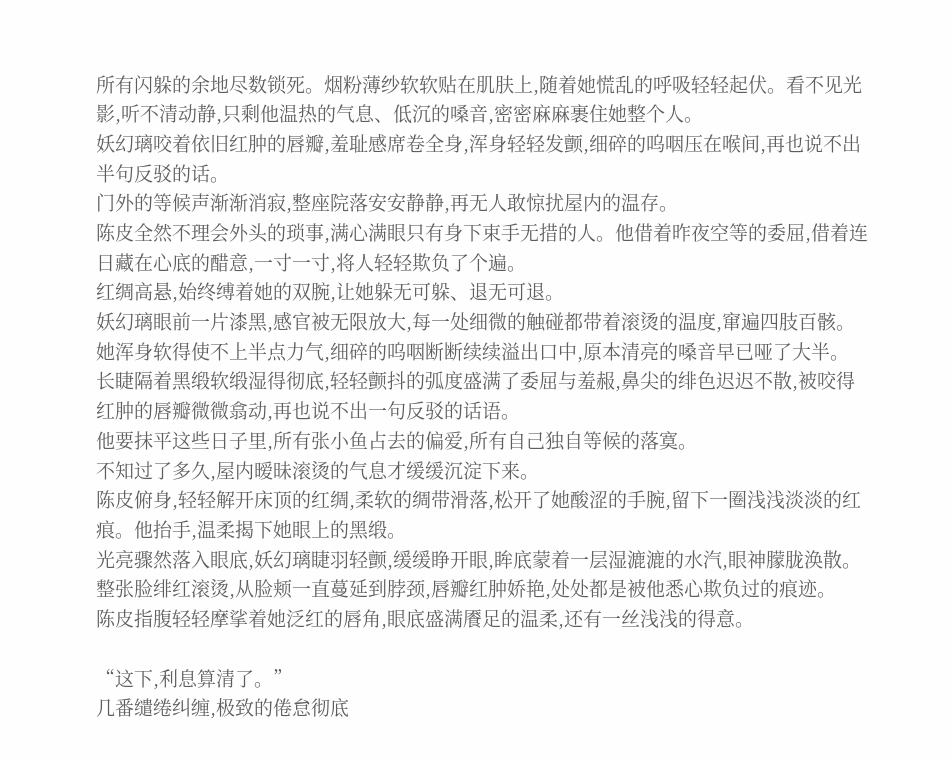所有闪躲的余地尽数锁死。烟粉薄纱软软贴在肌肤上,随着她慌乱的呼吸轻轻起伏。看不见光影,听不清动静,只剩他温热的气息、低沉的嗓音,密密麻麻裹住她整个人。
妖幻璃咬着依旧红肿的唇瓣,羞耻感席卷全身,浑身轻轻发颤,细碎的呜咽压在喉间,再也说不出半句反驳的话。
门外的等候声渐渐消寂,整座院落安安静静,再无人敢惊扰屋内的温存。
陈皮全然不理会外头的琐事,满心满眼只有身下束手无措的人。他借着昨夜空等的委屈,借着连日藏在心底的醋意,一寸一寸,将人轻轻欺负了个遍。
红绸高悬,始终缚着她的双腕,让她躲无可躲、退无可退。
妖幻璃眼前一片漆黑,感官被无限放大,每一处细微的触碰都带着滚烫的温度,窜遍四肢百骸。她浑身软得使不上半点力气,细碎的呜咽断断续续溢出口中,原本清亮的嗓音早已哑了大半。
长睫隔着黑缎软缎湿得彻底,轻轻颤抖的弧度盛满了委屈与羞赧,鼻尖的绯色迟迟不散,被咬得红肿的唇瓣微微翕动,再也说不出一句反驳的话语。
他要抹平这些日子里,所有张小鱼占去的偏爱,所有自己独自等候的落寞。
不知过了多久,屋内暧昧滚烫的气息才缓缓沉淀下来。
陈皮俯身,轻轻解开床顶的红绸,柔软的绸带滑落,松开了她酸涩的手腕,留下一圈浅浅淡淡的红痕。他抬手,温柔揭下她眼上的黑缎。
光亮骤然落入眼底,妖幻璃睫羽轻颤,缓缓睁开眼,眸底蒙着一层湿漉漉的水汽,眼神朦胧涣散。整张脸绯红滚烫,从脸颊一直蔓延到脖颈,唇瓣红肿娇艳,处处都是被他悉心欺负过的痕迹。
陈皮指腹轻轻摩挲着她泛红的唇角,眼底盛满餍足的温柔,还有一丝浅浅的得意。

“这下,利息算清了。”
几番缱绻纠缠,极致的倦怠彻底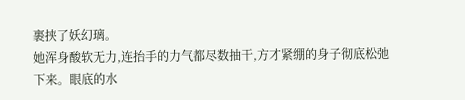裹挟了妖幻璃。
她浑身酸软无力,连抬手的力气都尽数抽干,方才紧绷的身子彻底松弛下来。眼底的水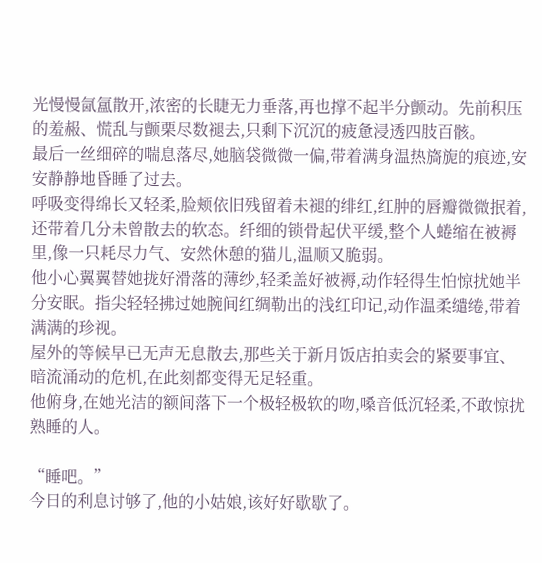光慢慢氤氲散开,浓密的长睫无力垂落,再也撑不起半分颤动。先前积压的羞赧、慌乱与颤栗尽数褪去,只剩下沉沉的疲惫浸透四肢百骸。
最后一丝细碎的喘息落尽,她脑袋微微一偏,带着满身温热旖旎的痕迹,安安静静地昏睡了过去。
呼吸变得绵长又轻柔,脸颊依旧残留着未褪的绯红,红肿的唇瓣微微抿着,还带着几分未曾散去的软态。纤细的锁骨起伏平缓,整个人蜷缩在被褥里,像一只耗尽力气、安然休憩的猫儿,温顺又脆弱。
他小心翼翼替她拢好滑落的薄纱,轻柔盖好被褥,动作轻得生怕惊扰她半分安眠。指尖轻轻拂过她腕间红绸勒出的浅红印记,动作温柔缱绻,带着满满的珍视。
屋外的等候早已无声无息散去,那些关于新月饭店拍卖会的紧要事宜、暗流涌动的危机,在此刻都变得无足轻重。
他俯身,在她光洁的额间落下一个极轻极软的吻,嗓音低沉轻柔,不敢惊扰熟睡的人。

“睡吧。”
今日的利息讨够了,他的小姑娘,该好好歇歇了。